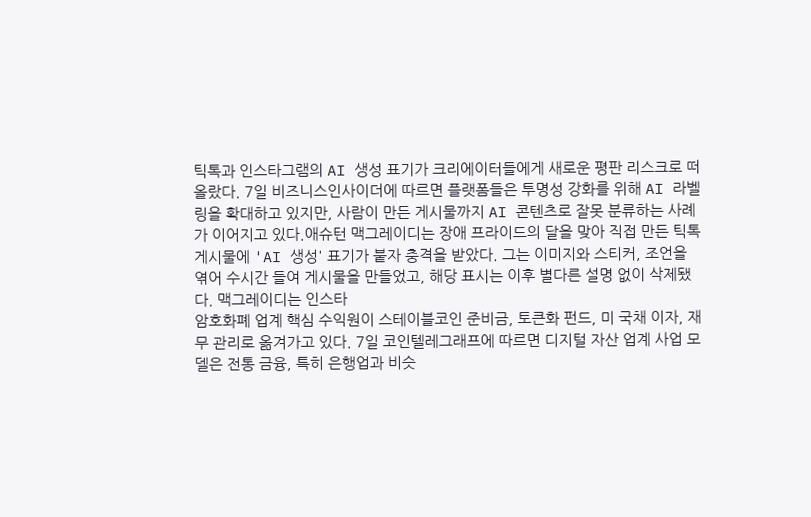틱톡과 인스타그램의 AI 생성 표기가 크리에이터들에게 새로운 평판 리스크로 떠올랐다. 7일 비즈니스인사이더에 따르면 플랫폼들은 투명성 강화를 위해 AI 라벨링을 확대하고 있지만, 사람이 만든 게시물까지 AI 콘텐츠로 잘못 분류하는 사례가 이어지고 있다.애슈턴 맥그레이디는 장애 프라이드의 달을 맞아 직접 만든 틱톡 게시물에 'AI 생성' 표기가 붙자 충격을 받았다. 그는 이미지와 스티커, 조언을 엮어 수시간 들여 게시물을 만들었고, 해당 표시는 이후 별다른 설명 없이 삭제됐다. 맥그레이디는 인스타
암호화폐 업계 핵심 수익원이 스테이블코인 준비금, 토큰화 펀드, 미 국채 이자, 재무 관리로 옮겨가고 있다. 7일 코인텔레그래프에 따르면 디지털 자산 업계 사업 모델은 전통 금융, 특히 은행업과 비슷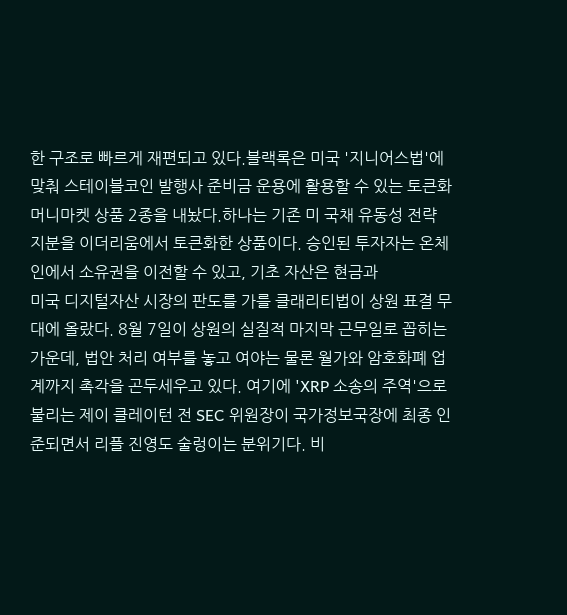한 구조로 빠르게 재편되고 있다.블랙록은 미국 '지니어스법'에 맞춰 스테이블코인 발행사 준비금 운용에 활용할 수 있는 토큰화 머니마켓 상품 2종을 내놨다.하나는 기존 미 국채 유동성 전략 지분을 이더리움에서 토큰화한 상품이다. 승인된 투자자는 온체인에서 소유권을 이전할 수 있고, 기초 자산은 현금과
미국 디지털자산 시장의 판도를 가를 클래리티법이 상원 표결 무대에 올랐다. 8월 7일이 상원의 실질적 마지막 근무일로 꼽히는 가운데, 법안 처리 여부를 놓고 여야는 물론 월가와 암호화폐 업계까지 촉각을 곤두세우고 있다. 여기에 'XRP 소송의 주역'으로 불리는 제이 클레이턴 전 SEC 위원장이 국가정보국장에 최종 인준되면서 리플 진영도 술렁이는 분위기다. 비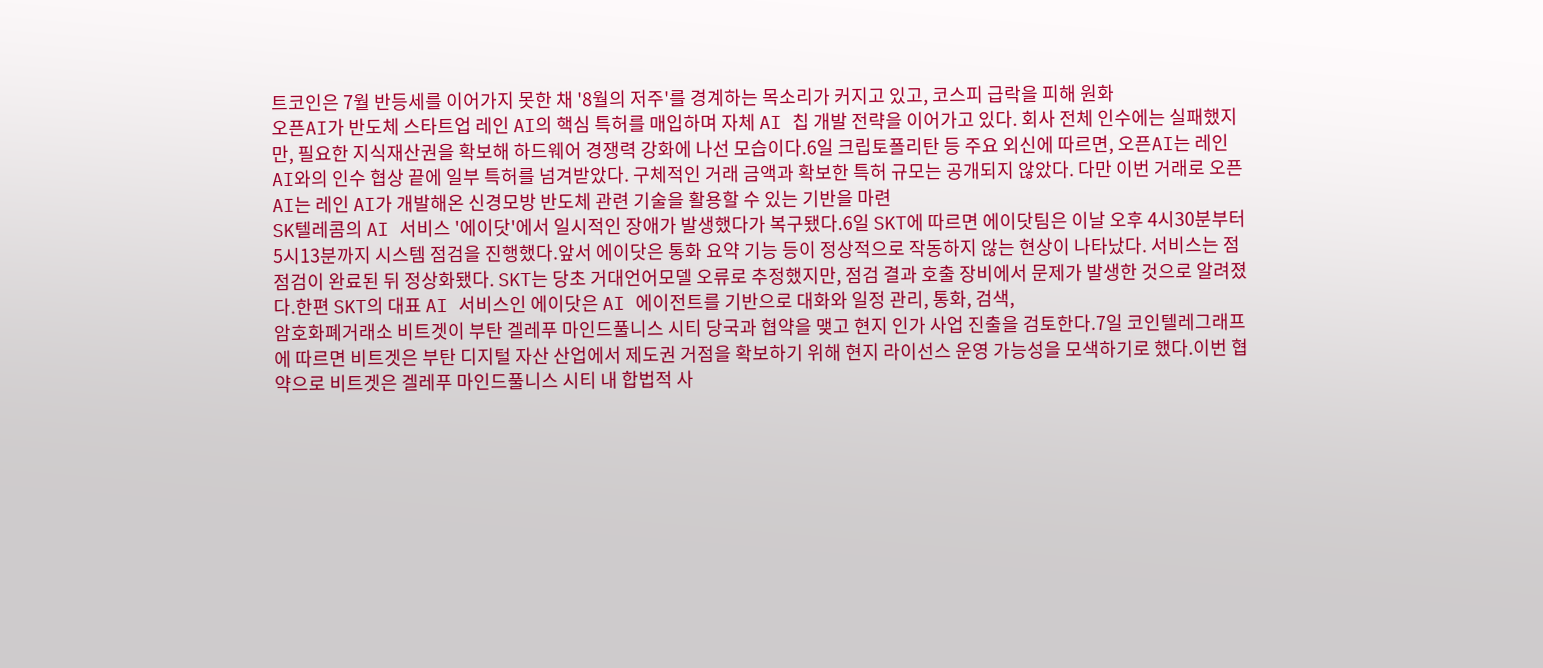트코인은 7월 반등세를 이어가지 못한 채 '8월의 저주'를 경계하는 목소리가 커지고 있고, 코스피 급락을 피해 원화
오픈AI가 반도체 스타트업 레인 AI의 핵심 특허를 매입하며 자체 AI 칩 개발 전략을 이어가고 있다. 회사 전체 인수에는 실패했지만, 필요한 지식재산권을 확보해 하드웨어 경쟁력 강화에 나선 모습이다.6일 크립토폴리탄 등 주요 외신에 따르면, 오픈AI는 레인 AI와의 인수 협상 끝에 일부 특허를 넘겨받았다. 구체적인 거래 금액과 확보한 특허 규모는 공개되지 않았다. 다만 이번 거래로 오픈AI는 레인 AI가 개발해온 신경모방 반도체 관련 기술을 활용할 수 있는 기반을 마련
SK텔레콤의 AI 서비스 '에이닷'에서 일시적인 장애가 발생했다가 복구됐다.6일 SKT에 따르면 에이닷팀은 이날 오후 4시30분부터 5시13분까지 시스템 점검을 진행했다.앞서 에이닷은 통화 요약 기능 등이 정상적으로 작동하지 않는 현상이 나타났다. 서비스는 점점검이 완료된 뒤 정상화됐다. SKT는 당초 거대언어모델 오류로 추정했지만, 점검 결과 호출 장비에서 문제가 발생한 것으로 알려졌다.한편 SKT의 대표 AI 서비스인 에이닷은 AI 에이전트를 기반으로 대화와 일정 관리, 통화, 검색,
암호화폐거래소 비트겟이 부탄 겔레푸 마인드풀니스 시티 당국과 협약을 맺고 현지 인가 사업 진출을 검토한다.7일 코인텔레그래프에 따르면 비트겟은 부탄 디지털 자산 산업에서 제도권 거점을 확보하기 위해 현지 라이선스 운영 가능성을 모색하기로 했다.이번 협약으로 비트겟은 겔레푸 마인드풀니스 시티 내 합법적 사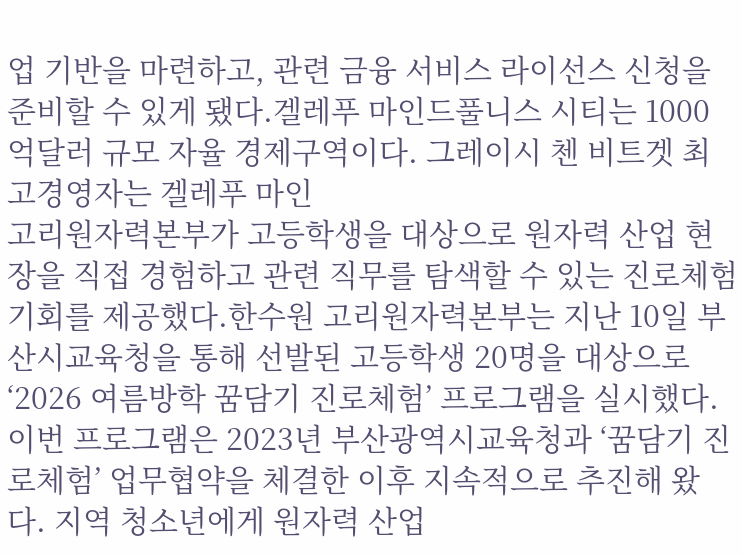업 기반을 마련하고, 관련 금융 서비스 라이선스 신청을 준비할 수 있게 됐다.겔레푸 마인드풀니스 시티는 1000억달러 규모 자율 경제구역이다. 그레이시 첸 비트겟 최고경영자는 겔레푸 마인
고리원자력본부가 고등학생을 대상으로 원자력 산업 현장을 직접 경험하고 관련 직무를 탐색할 수 있는 진로체험 기회를 제공했다.한수원 고리원자력본부는 지난 10일 부산시교육청을 통해 선발된 고등학생 20명을 대상으로 ‘2026 여름방학 꿈담기 진로체험’ 프로그램을 실시했다.이번 프로그램은 2023년 부산광역시교육청과 ‘꿈담기 진로체험’ 업무협약을 체결한 이후 지속적으로 추진해 왔다. 지역 청소년에게 원자력 산업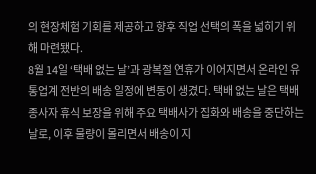의 현장체험 기회를 제공하고 향후 직업 선택의 폭을 넓히기 위해 마련됐다.
8월 14일 ‘택배 없는 날’과 광복절 연휴가 이어지면서 온라인 유통업계 전반의 배송 일정에 변동이 생겼다. 택배 없는 날은 택배 종사자 휴식 보장을 위해 주요 택배사가 집화와 배송을 중단하는 날로, 이후 물량이 몰리면서 배송이 지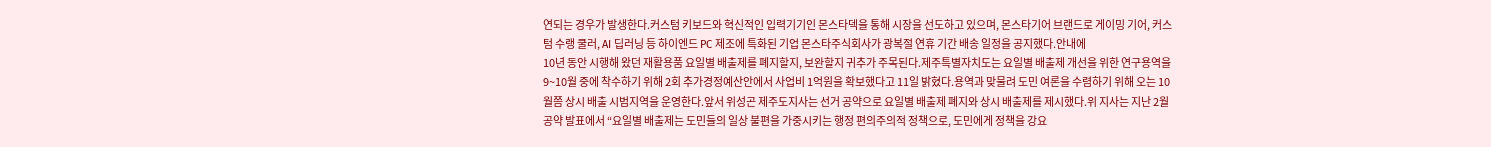연되는 경우가 발생한다.커스텀 키보드와 혁신적인 입력기기인 몬스타덱을 통해 시장을 선도하고 있으며, 몬스타기어 브랜드로 게이밍 기어, 커스텀 수랭 쿨러, AI 딥러닝 등 하이엔드 PC 제조에 특화된 기업 몬스타주식회사가 광복절 연휴 기간 배송 일정을 공지했다.안내에
10년 동안 시행해 왔던 재활용품 요일별 배출제를 폐지할지, 보완할지 귀추가 주목된다.제주특별자치도는 요일별 배출제 개선을 위한 연구용역을 9~10월 중에 착수하기 위해 2회 추가경정예산안에서 사업비 1억원을 확보했다고 11일 밝혔다.용역과 맞물려 도민 여론을 수렴하기 위해 오는 10월쯤 상시 배출 시범지역을 운영한다.앞서 위성곤 제주도지사는 선거 공약으로 요일별 배출제 폐지와 상시 배출제를 제시했다.위 지사는 지난 2월 공약 발표에서 “요일별 배출제는 도민들의 일상 불편을 가중시키는 행정 편의주의적 정책으로, 도민에게 정책을 강요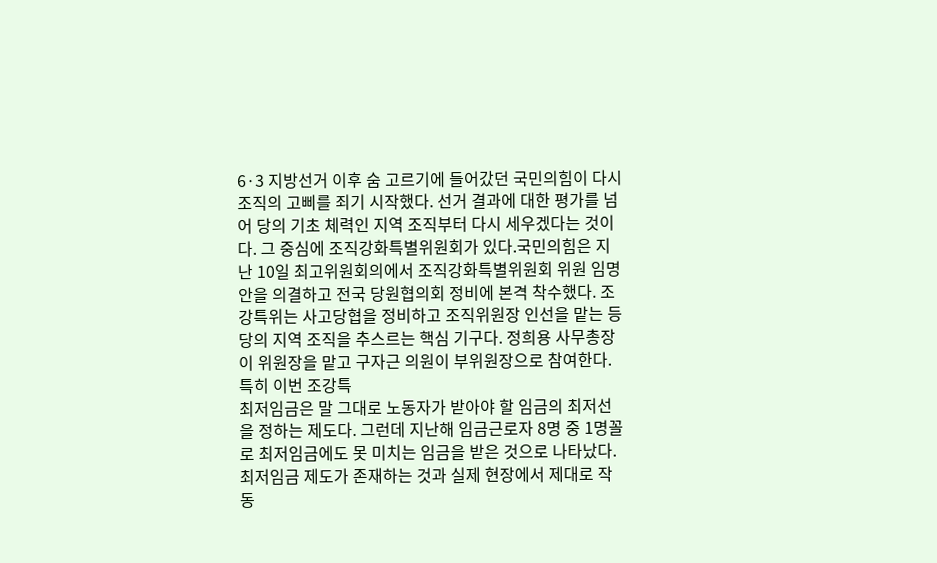6·3 지방선거 이후 숨 고르기에 들어갔던 국민의힘이 다시 조직의 고삐를 죄기 시작했다. 선거 결과에 대한 평가를 넘어 당의 기초 체력인 지역 조직부터 다시 세우겠다는 것이다. 그 중심에 조직강화특별위원회가 있다.국민의힘은 지난 10일 최고위원회의에서 조직강화특별위원회 위원 임명안을 의결하고 전국 당원협의회 정비에 본격 착수했다. 조강특위는 사고당협을 정비하고 조직위원장 인선을 맡는 등 당의 지역 조직을 추스르는 핵심 기구다. 정희용 사무총장이 위원장을 맡고 구자근 의원이 부위원장으로 참여한다.특히 이번 조강특
최저임금은 말 그대로 노동자가 받아야 할 임금의 최저선을 정하는 제도다. 그런데 지난해 임금근로자 8명 중 1명꼴로 최저임금에도 못 미치는 임금을 받은 것으로 나타났다.최저임금 제도가 존재하는 것과 실제 현장에서 제대로 작동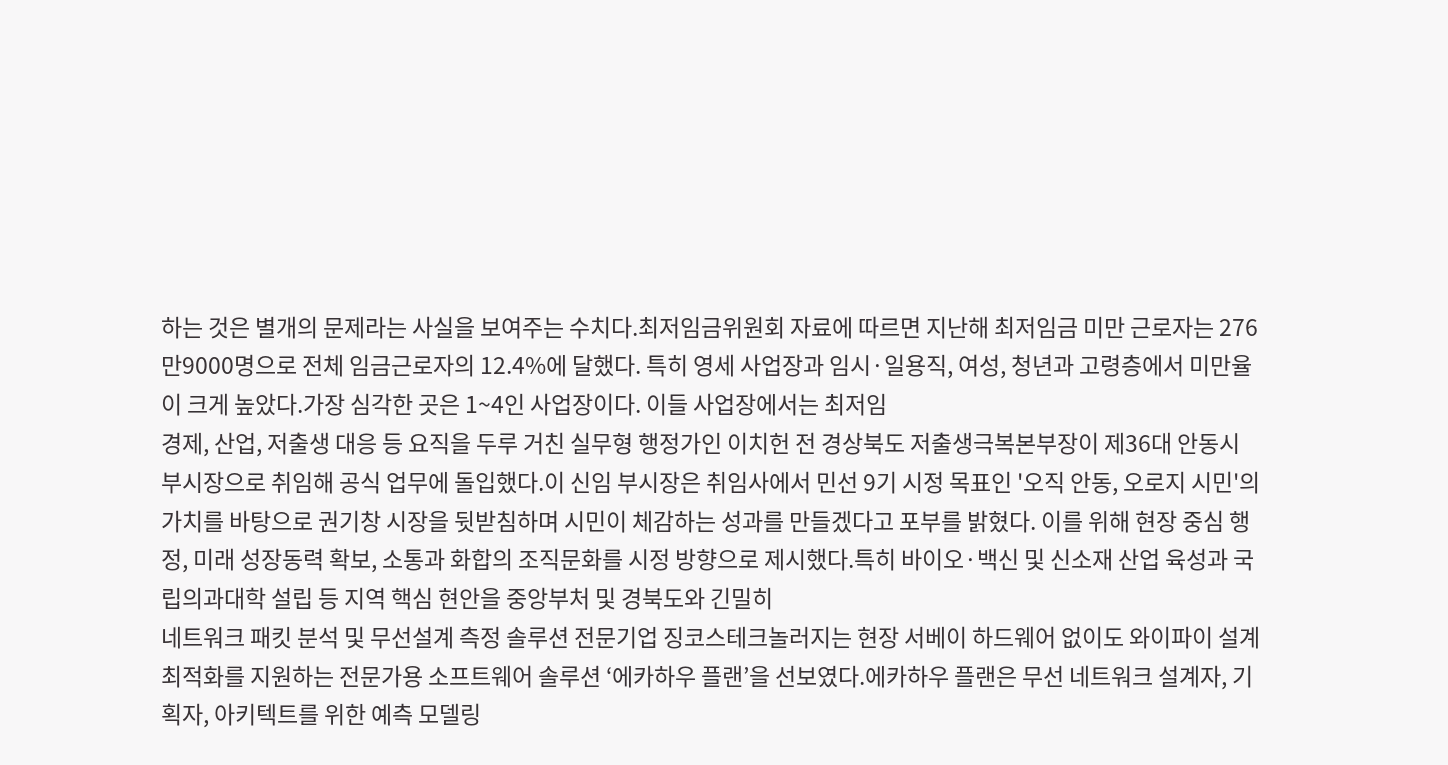하는 것은 별개의 문제라는 사실을 보여주는 수치다.최저임금위원회 자료에 따르면 지난해 최저임금 미만 근로자는 276만9000명으로 전체 임금근로자의 12.4%에 달했다. 특히 영세 사업장과 임시·일용직, 여성, 청년과 고령층에서 미만율이 크게 높았다.가장 심각한 곳은 1~4인 사업장이다. 이들 사업장에서는 최저임
경제, 산업, 저출생 대응 등 요직을 두루 거친 실무형 행정가인 이치헌 전 경상북도 저출생극복본부장이 제36대 안동시 부시장으로 취임해 공식 업무에 돌입했다.이 신임 부시장은 취임사에서 민선 9기 시정 목표인 '오직 안동, 오로지 시민'의 가치를 바탕으로 권기창 시장을 뒷받침하며 시민이 체감하는 성과를 만들겠다고 포부를 밝혔다. 이를 위해 현장 중심 행정, 미래 성장동력 확보, 소통과 화합의 조직문화를 시정 방향으로 제시했다.특히 바이오·백신 및 신소재 산업 육성과 국립의과대학 설립 등 지역 핵심 현안을 중앙부처 및 경북도와 긴밀히
네트워크 패킷 분석 및 무선설계 측정 솔루션 전문기업 징코스테크놀러지는 현장 서베이 하드웨어 없이도 와이파이 설계 최적화를 지원하는 전문가용 소프트웨어 솔루션 ‘에카하우 플랜’을 선보였다.에카하우 플랜은 무선 네트워크 설계자, 기획자, 아키텍트를 위한 예측 모델링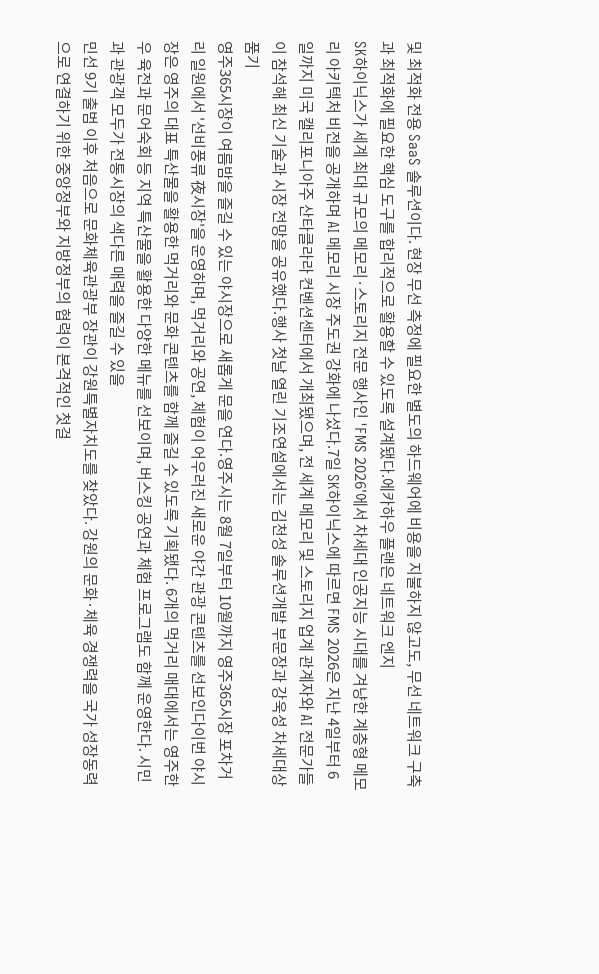및 최적화 전용 SaaS 솔루션이다. 현장 무선 측정에 필요한 별도의 하드웨어에 비용을 지불하지 않고도, 무선 네트워크 구축과 최적화에 필요한 핵심 도구를 합리적으로 활용할 수 있도록 설계됐다.에카하우 플랜은 네트워크 엔지
SK하이닉스가 세계 최대 규모의 메모리·스토리지 전문 행사인 'FMS 2026'에서 차세대 인공지능 시대를 겨냥한 계층형 메모리 아키텍처 비전을 공개하며 AI 메모리 시장 주도권 강화에 나섰다.7일 SK하이닉스에 따르면 FMS 2026은 지난 4일부터 6일까지 미국 캘리포니아주 산타클라라 컨벤션센터에서 개최됐으며, 전 세계 메모리 및 스토리지 업계 관계자와 AI 전문가들이 참석해 최신 기술과 시장 전망을 공유했다.행사 첫날 열린 기조연설에서는 김천성 솔루션개발 부문장과 강욱성 차세대상품기
영주365시장이 여름밤을 즐길 수 있는 야시장으로 새롭게 문을 연다.영주시는 8월 7일부터 10월까지 영주365시장 포차거리 일원에서 '선비풍류 夜시장'을 운영하며, 먹거리와 공연, 체험이 어우러진 새로운 야간 관광 콘텐츠를 선보인다이번 야시장은 영주의 대표 특산물을 활용한 먹거리와 문화 콘텐츠를 함께 즐길 수 있도록 기획됐다. 6개의 먹거리 매대에서는 영주한우 육전과 문어숙회 등 지역 특산물을 활용한 다양한 메뉴를 선보이며, 버스킹 공연과 체험 프로그램도 함께 운영한다. 시민과 관광객 모두가 전통시장의 색다른 매력을 즐길 수 있을
민선 9기 출범 이후 처음으로 문화체육관광부 장관이 강원특별자치도를 찾았다. 강원의 문화·체육 경쟁력을 국가 성장동력으로 연결하기 위한 중앙정부와 지방정부의 협력이 본격적인 첫걸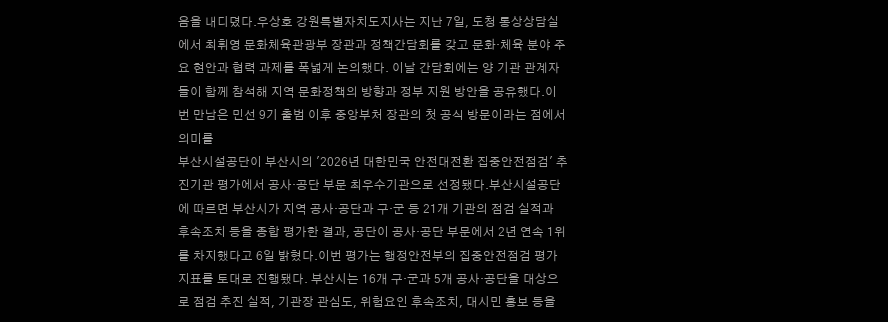음을 내디뎠다.우상호 강원특별자치도지사는 지난 7일, 도청 통상상담실에서 최휘영 문화체육관광부 장관과 정책간담회를 갖고 문화·체육 분야 주요 현안과 협력 과제를 폭넓게 논의했다. 이날 간담회에는 양 기관 관계자들이 함께 참석해 지역 문화정책의 방향과 정부 지원 방안을 공유했다.이번 만남은 민선 9기 출범 이후 중앙부처 장관의 첫 공식 방문이라는 점에서 의미를
부산시설공단이 부산시의 '2026년 대한민국 안전대전환 집중안전점검' 추진기관 평가에서 공사·공단 부문 최우수기관으로 선정됐다.부산시설공단에 따르면 부산시가 지역 공사·공단과 구·군 등 21개 기관의 점검 실적과 후속조치 등을 종합 평가한 결과, 공단이 공사·공단 부문에서 2년 연속 1위를 차지했다고 6일 밝혔다.이번 평가는 행정안전부의 집중안전점검 평가지표를 토대로 진행됐다. 부산시는 16개 구·군과 5개 공사·공단을 대상으로 점검 추진 실적, 기관장 관심도, 위험요인 후속조치, 대시민 홍보 등을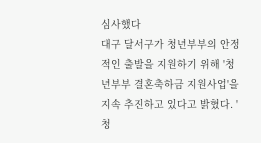심사했다
대구 달서구가 청년부부의 안정적인 출발을 지원하기 위해 '청년부부 결혼축하금 지원사업'을 지속 추진하고 있다고 밝혔다. '청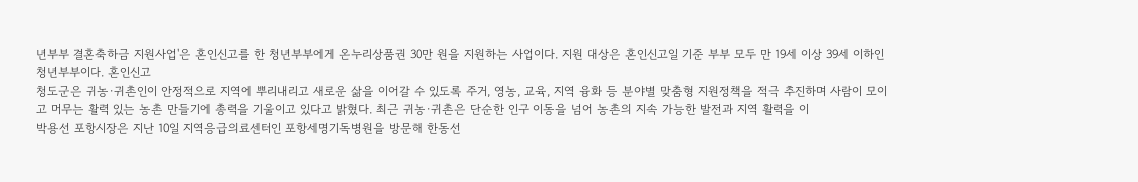년부부 결혼축하금 지원사업'은 혼인신고를 한 청년부부에게 온누리상품권 30만 원을 지원하는 사업이다. 지원 대상은 혼인신고일 기준 부부 모두 만 19세 이상 39세 이하인 청년부부이다. 혼인신고
청도군은 귀농·귀촌인이 안정적으로 지역에 뿌리내리고 새로운 삶을 이어갈 수 있도록 주거, 영농, 교육, 지역 융화 등 분야별 맞춤형 지원정책을 적극 추진하며 사람이 모이고 머무는 활력 있는 농촌 만들기에 총력을 기울이고 있다고 밝혔다. 최근 귀농·귀촌은 단순한 인구 이동을 넘어 농촌의 지속 가능한 발전과 지역 활력을 이
박용선 포항시장은 지난 10일 지역응급의료센터인 포항세명기독병원을 방문해 한동선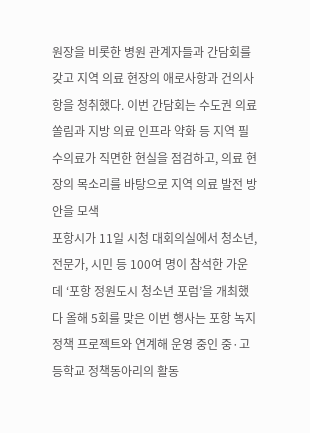원장을 비롯한 병원 관계자들과 간담회를 갖고 지역 의료 현장의 애로사항과 건의사항을 청취했다. 이번 간담회는 수도권 의료 쏠림과 지방 의료 인프라 약화 등 지역 필수의료가 직면한 현실을 점검하고, 의료 현장의 목소리를 바탕으로 지역 의료 발전 방안을 모색
포항시가 11일 시청 대회의실에서 청소년, 전문가, 시민 등 100여 명이 참석한 가운데 ‘포항 정원도시 청소년 포럼’을 개최했다 올해 5회를 맞은 이번 행사는 포항 녹지정책 프로젝트와 연계해 운영 중인 중·고등학교 정책동아리의 활동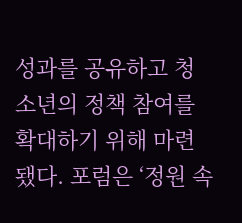성과를 공유하고 청소년의 정책 참여를 확대하기 위해 마련됐다. 포럼은 ‘정원 속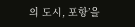의 도시, 포항’을